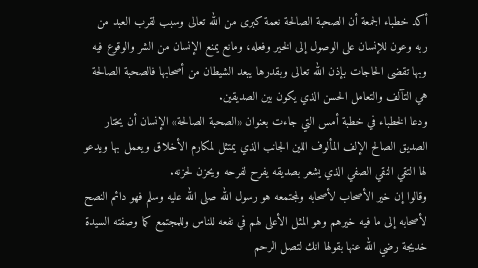أكد خطباء الجمعة أن الصحبة الصالحة نعمة كبرى من الله تعالى وسبب لقرب العبد من ربه وعون للإنسان على الوصول إلى الخير وفعله، ومانع يمنع الإنسان من الشر والوقوع فيه وبها تقضى الحاجات بإذن الله تعالى وبقدرها يبعد الشيطان من أصحابها فالصحبة الصالحة هي التآلف والتعامل الحسن الذي يكون بين الصديقين.
ودعا الخطباء في خطبة أمس التي جاءت بعنوان «الصحبة الصالحة» الإنسان أن يختار الصديق الصالح الإلف المألوف اللين الجانب الذي يمتثل لمكارم الأخلاق ويعمل بها ويدعو لها التقي النقي الصفي الذي يشعر بصديقه يفرح لفرحه ويحزن لحزنه.
وقالوا إن خير الأصحاب لأصحابه ولمجتمعه هو رسول الله صلى الله عليه وسلم فهو دائم النصح لأصحابه إلى ما فيه خيرهم وهو المثل الأعلى لهم في نفعه للناس وللمجتمع كما وصفته السيدة خديجة رضي الله عنها بقولها انك لتصل الرحم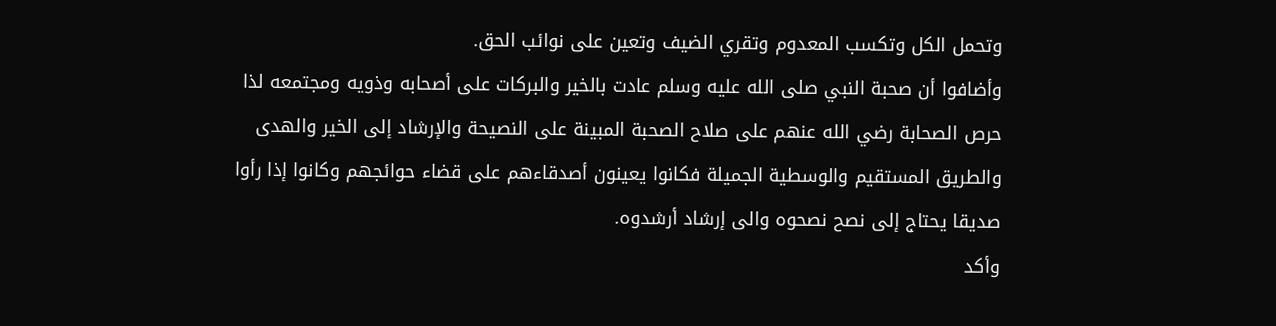وتحمل الكل وتكسب المعدوم وتقري الضيف وتعين على نوائب الحق.
وأضافوا أن صحبة النبي صلى الله عليه وسلم عادت بالخير والبركات على أصحابه وذويه ومجتمعه لذا حرص الصحابة رضي الله عنهم على صلاح الصحبة المبينة على النصيحة والإرشاد إلى الخير والهدى والطريق المستقيم والوسطية الجميلة فكانوا يعينون أصدقاءهم على قضاء حوائجهم وكانوا إذا رأوا صديقا يحتاج إلى نصح نصحوه والى إرشاد أرشدوه.
وأكد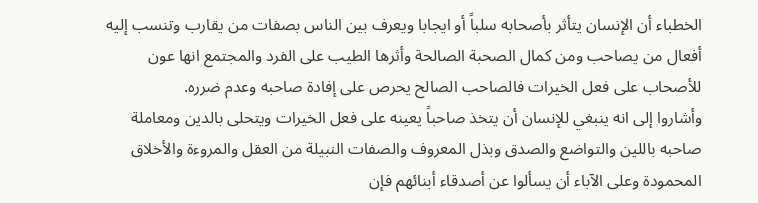الخطباء أن الإنسان يتأثر بأصحابه سلباً أو ايجابا ويعرف بين الناس بصفات من يقارب وتنسب إليه أفعال من يصاحب ومن كمال الصحبة الصالحة وأثرها الطيب على الفرد والمجتمع انها عون للأصحاب على فعل الخيرات فالصاحب الصالح يحرص على إفادة صاحبه وعدم ضرره.
وأشاروا إلى انه ينبغي للإنسان أن يتخذ صاحباً يعينه على فعل الخيرات ويتحلى بالدين ومعاملة صاحبه باللين والتواضع والصدق وبذل المعروف والصفات النبيلة من العقل والمروءة والأخلاق المحمودة وعلى الآباء أن يسألوا عن أصدقاء أبنائهم فإن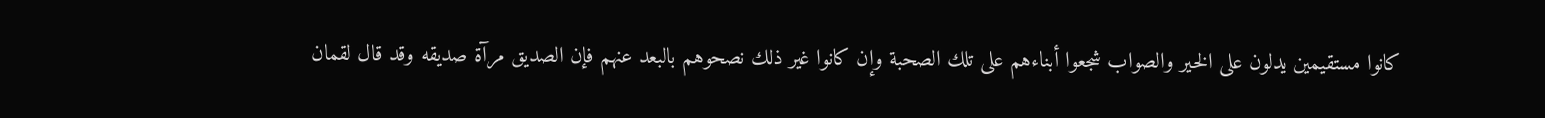كانوا مستقيمين يدلون على الخير والصواب شجعوا أبناءهم على تلك الصحبة وإن كانوا غير ذلك نصحوهم بالبعد عنهم فإن الصديق مرآة صديقه وقد قال لقمان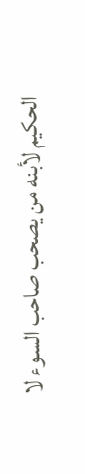الحكيم لأبنه من يصحب صاحب السوء لا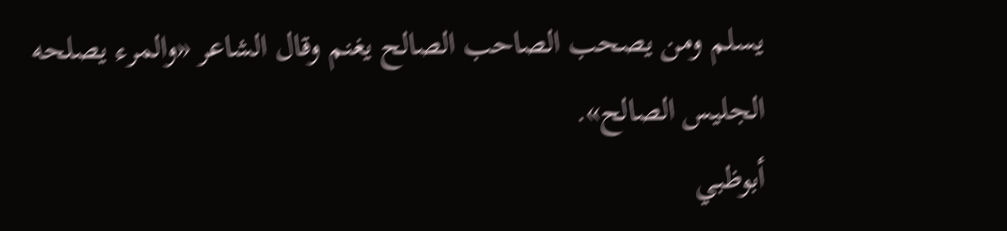يسلم ومن يصحب الصاحب الصالح يغنم وقال الشاعر «والمرء يصلحه الجليس الصالح».
أبوظبي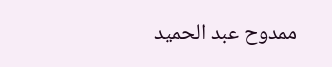ممدوح عبد الحميد